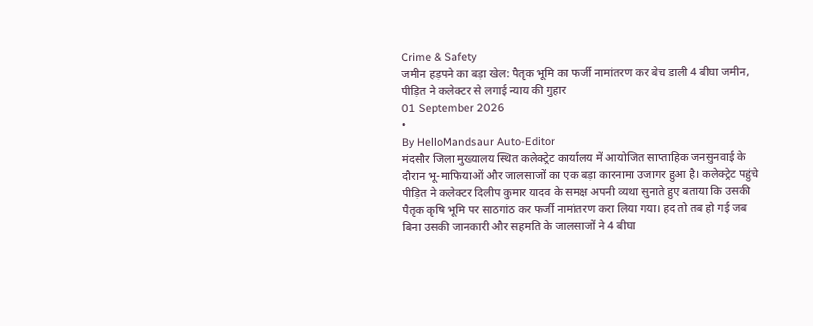Crime & Safety
जमीन हड़पने का बड़ा खेल: पैतृक भूमि का फर्जी नामांतरण कर बेच डाली 4 बीघा जमीन, पीड़ित ने कलेक्टर से लगाई न्याय की गुहार
01 September 2026
•
By HelloMandsaur Auto-Editor
मंदसौर जिला मुख्यालय स्थित कलेक्ट्रेट कार्यालय में आयोजित साप्ताहिक जनसुनवाई के दौरान भू-माफियाओं और जालसाजों का एक बड़ा कारनामा उजागर हुआ है। कलेक्ट्रेट पहुंचे पीड़ित ने कलेक्टर दिलीप कुमार यादव के समक्ष अपनी व्यथा सुनाते हुए बताया कि उसकी पैतृक कृषि भूमि पर साठगांठ कर फर्जी नामांतरण करा लिया गया। हद तो तब हो गई जब बिना उसकी जानकारी और सहमति के जालसाजों ने 4 बीघा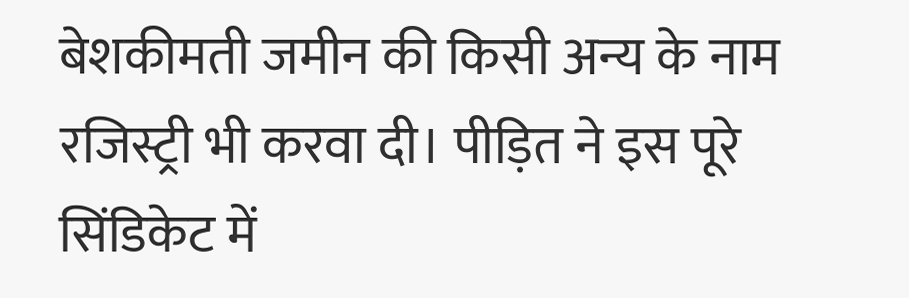बेशकीमती जमीन की किसी अन्य के नाम रजिस्ट्री भी करवा दी। पीड़ित ने इस पूरे सिंडिकेट में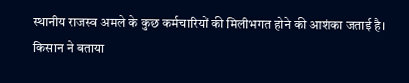स्थानीय राजस्व अमले के कुछ कर्मचारियों की मिलीभगत होने की आशंका जताई है।
किसान ने बताया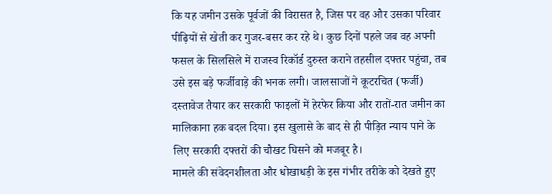कि यह जमीन उसके पूर्वजों की विरासत है, जिस पर वह और उसका परिवार पीढ़ियों से खेती कर गुजर-बसर कर रहे थे। कुछ दिनों पहले जब वह अपनी फसल के सिलसिले में राजस्व रिकॉर्ड दुरुस्त कराने तहसील दफ्तर पहुंचा, तब उसे इस बड़े फर्जीवाड़े की भनक लगी। जालसाजों ने कूटरचित (फर्जी) दस्तावेज तैयार कर सरकारी फाइलों में हेरफेर किया और रातों-रात जमीन का मालिकाना हक बदल दिया। इस खुलासे के बाद से ही पीड़ित न्याय पाने के लिए सरकारी दफ्तरों की चौखट घिसने को मजबूर है।
मामले की संवेदनशीलता और धोखाधड़ी के इस गंभीर तरीके को देखते हुए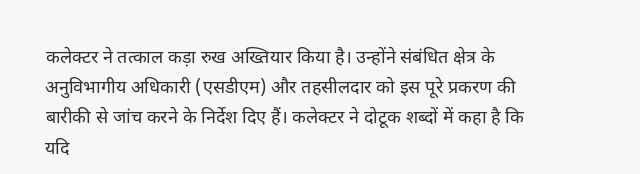कलेक्टर ने तत्काल कड़ा रुख अख्तियार किया है। उन्होंने संबंधित क्षेत्र के अनुविभागीय अधिकारी (एसडीएम) और तहसीलदार को इस पूरे प्रकरण की बारीकी से जांच करने के निर्देश दिए हैं। कलेक्टर ने दोटूक शब्दों में कहा है कि यदि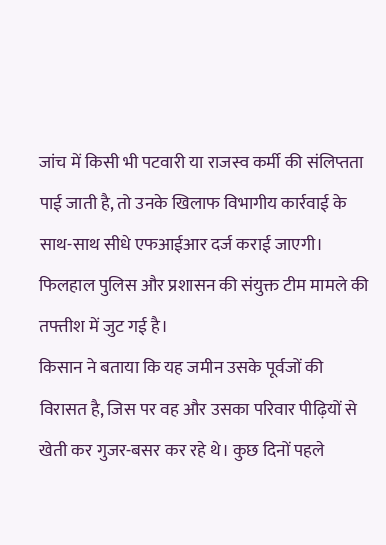जांच में किसी भी पटवारी या राजस्व कर्मी की संलिप्तता पाई जाती है, तो उनके खिलाफ विभागीय कार्रवाई के साथ-साथ सीधे एफआईआर दर्ज कराई जाएगी। फिलहाल पुलिस और प्रशासन की संयुक्त टीम मामले की तफ्तीश में जुट गई है।
किसान ने बताया कि यह जमीन उसके पूर्वजों की विरासत है, जिस पर वह और उसका परिवार पीढ़ियों से खेती कर गुजर-बसर कर रहे थे। कुछ दिनों पहले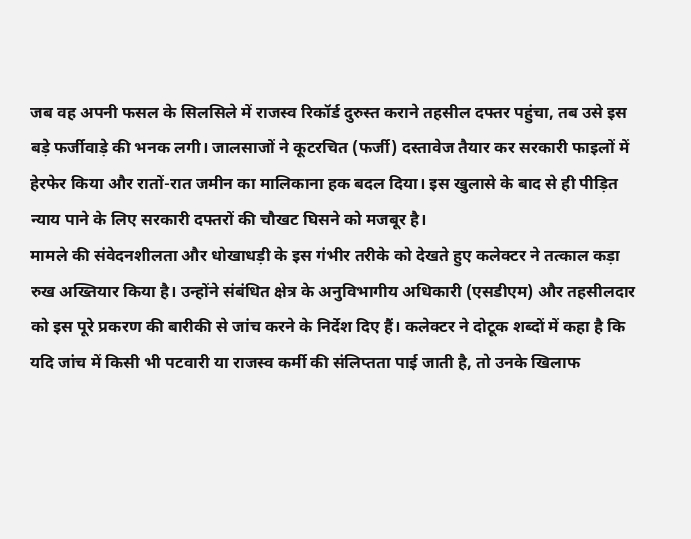जब वह अपनी फसल के सिलसिले में राजस्व रिकॉर्ड दुरुस्त कराने तहसील दफ्तर पहुंचा, तब उसे इस बड़े फर्जीवाड़े की भनक लगी। जालसाजों ने कूटरचित (फर्जी) दस्तावेज तैयार कर सरकारी फाइलों में हेरफेर किया और रातों-रात जमीन का मालिकाना हक बदल दिया। इस खुलासे के बाद से ही पीड़ित न्याय पाने के लिए सरकारी दफ्तरों की चौखट घिसने को मजबूर है।
मामले की संवेदनशीलता और धोखाधड़ी के इस गंभीर तरीके को देखते हुए कलेक्टर ने तत्काल कड़ा रुख अख्तियार किया है। उन्होंने संबंधित क्षेत्र के अनुविभागीय अधिकारी (एसडीएम) और तहसीलदार को इस पूरे प्रकरण की बारीकी से जांच करने के निर्देश दिए हैं। कलेक्टर ने दोटूक शब्दों में कहा है कि यदि जांच में किसी भी पटवारी या राजस्व कर्मी की संलिप्तता पाई जाती है, तो उनके खिलाफ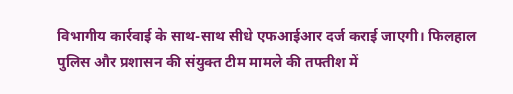विभागीय कार्रवाई के साथ-साथ सीधे एफआईआर दर्ज कराई जाएगी। फिलहाल पुलिस और प्रशासन की संयुक्त टीम मामले की तफ्तीश में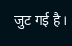जुट गई है।